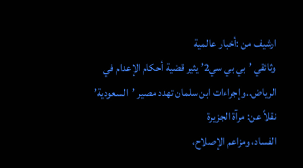ارشيف من :أخبار عالمية
وثائقي ’بي بي سي2’ يثير قضية أحكام الإعدام في الرياض..وإجراءات ابن سلمان تهدد مصير ’السعودية’
نقلاً عن: مرآة الجزيرة
الفساد، ومزاعم الإصلاح،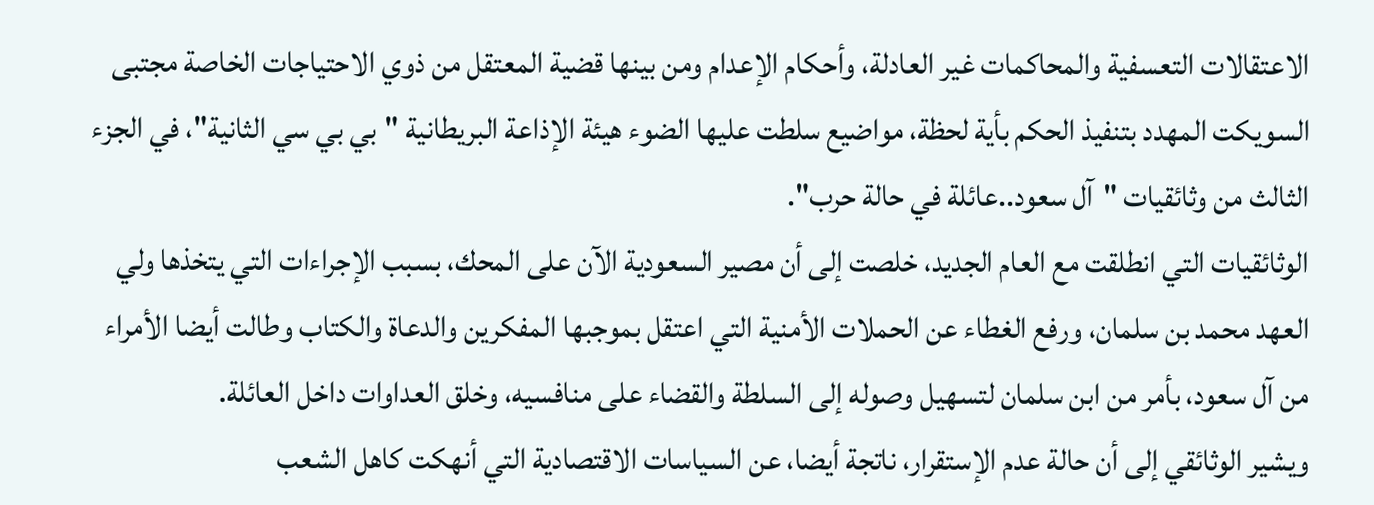الاعتقالات التعسفية والمحاكمات غير العادلة، وأحكام الإعدام ومن بينها قضية المعتقل من ذوي الاحتياجات الخاصة مجتبى السويكت المهدد بتنفيذ الحكم بأية لحظة، مواضيع سلطت عليها الضوء هيئة الإذاعة البريطانية "بي بي سي الثانية"، في الجزء الثالث من وثائقيات "آل سعود..عائلة في حالة حرب".
الوثائقيات التي انطلقت مع العام الجديد، خلصت إلى أن مصير السعودية الآن على المحك، بسبب الإجراءات التي يتخذها ولي العهد محمد بن سلمان، ورفع الغطاء عن الحملات الأمنية التي اعتقل بموجبها المفكرين والدعاة والكتاب وطالت أيضا الأمراء من آل سعود، بأمر من ابن سلمان لتسهيل وصوله إلى السلطة والقضاء على منافسيه، وخلق العداوات داخل العائلة.
ويشير الوثائقي إلى أن حالة عدم الإستقرار، ناتجة أيضا، عن السياسات الاقتصادية التي أنهكت كاهل الشعب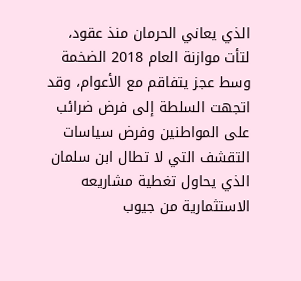الذي يعاني الحرمان منذ عقود، لتأت موازنة العام 2018 الضخمة وسط عجز يتفاقم مع الأعوام، وقد اتجهت السلطة إلى فرض ضرائب على المواطنين وفرض سياسات التقشف التي لا تطال ابن سلمان الذي يحاول تغطية مشاريعه الاستثمارية من جيوب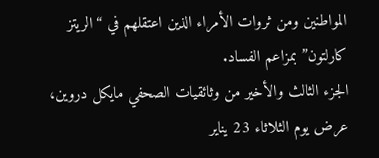المواطنين ومن ثروات الأمراء الذين اعتقلهم في “الريتز كارلتون” بمزاعم الفساد.
الجزء الثالث والأخير من وثائقيات الصحفي مايكل دروين، عرض يوم الثلاثاء 23 يناير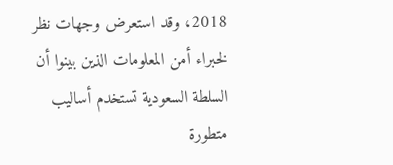2018، وقد استعرض وجهات نظر لخبراء أمن المعلومات الذين بينوا أن السلطة السعودية تستخدم أساليب متطورة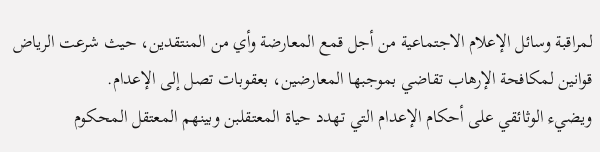لمراقبة وسائل الإعلام الاجتماعية من أجل قمع المعارضة وأي من المنتقدين، حيث شرعت الرياض قوانين لمكافحة الإرهاب تقاضي بموجبها المعارضين، بعقوبات تصل إلى الإعدام.
ويضيء الوثائقي على أحكام الإعدام التي تهدد حياة المعتقلبن وبينهم المعتقل المحكوم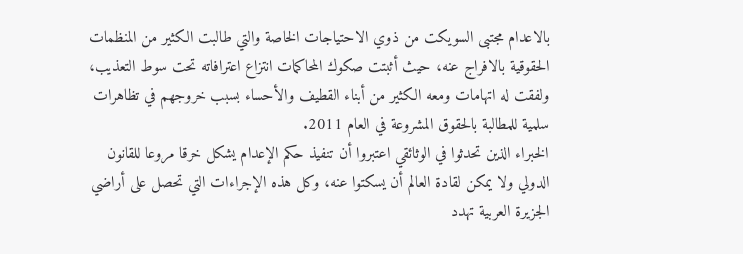بالاعدام مجتبى السويكت من ذوي الاحتياجات الخاصة والتي طالبت الكثير من المنظمات الحقوقية بالافراج عنه، حيث أثبتت صكوك المحاكمات انتزاع اعترافاته تحت سوط التعذيب، ولفقت له اتهامات ومعه الكثير من أبناء القطيف والأحساء بسبب خروجهم في تظاهرات سلمية للمطالبة بالحقوق المشروعة في العام 2011.
الخبراء الذين تحدثوا في الوثائقي اعتبروا أن تنفيذ حكم الإعدام يشكل خرقا مروعا للقانون الدولي ولا يمكن لقادة العالم أن يسكتوا عنه، وكل هذه الإجراءات التي تحصل على أراضي الجزيرة العربية تهدد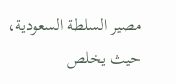مصير السلطة السعودية، حيث يخلص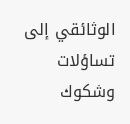الوثائقي إلى تساؤلات وشكوك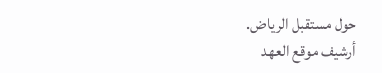حول مستقبل الرياض.
أرشيف موقع العهد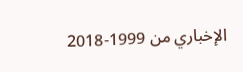الإخباري من 1999-2018